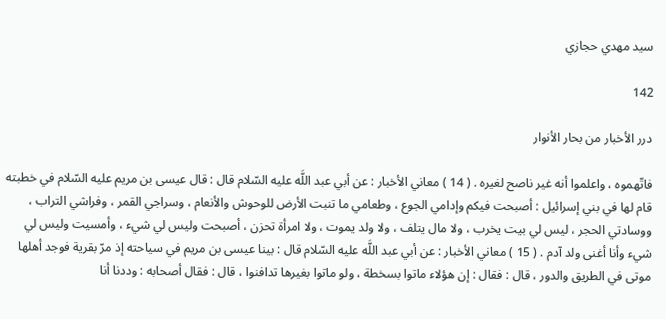سيد مهدي حجازي

142

درر الأخبار من بحار الأنوار

فاتّهموه ، واعلموا أنه غير ناصح لغيره . ( 14 ) معاني الأخبار : عن أبي عبد اللَّه عليه السّلام قال : قال عيسى بن مريم عليه السّلام في خطبته قام لها في بني إسرائيل : أصبحت فيكم وإدامي الجوع ، وطعامي ما تنبت الأرض للوحوش والأنعام ، وسراجي القمر ، وفراشي التراب ، ووسادتي الحجر ، ليس لي بيت يخرب ، ولا مال يتلف ، ولا ولد يموت ، ولا امرأة تحزن ، أصبحت وليس لي شيء ، وأمسيت وليس لي شيء وأنا أغنى ولد آدم . ( 15 ) معاني الأخبار : عن أبي عبد اللَّه عليه السّلام قال : بينا عيسى بن مريم في سياحته إذ مرّ بقرية فوجد أهلها موتى في الطريق والدور ، قال : فقال : إن هؤلاء ماتوا بسخطة ، ولو ماتوا بغيرها تدافنوا ، قال : فقال أصحابه : وددنا أنا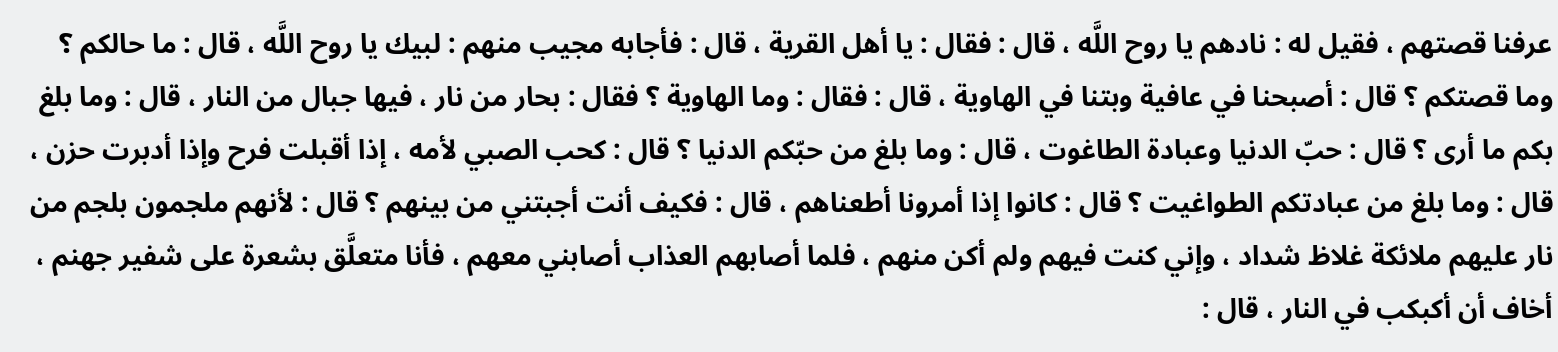عرفنا قصتهم ، فقيل له : نادهم يا روح اللَّه ، قال : فقال : يا أهل القرية ، قال : فأجابه مجيب منهم : لبيك يا روح اللَّه ، قال : ما حالكم ؟ وما قصتكم ؟ قال : أصبحنا في عافية وبتنا في الهاوية ، قال : فقال : وما الهاوية ؟ فقال : بحار من نار ، فيها جبال من النار ، قال : وما بلغ بكم ما أرى ؟ قال : حبّ الدنيا وعبادة الطاغوت ، قال : وما بلغ من حبّكم الدنيا ؟ قال : كحب الصبي لأمه ، إذا أقبلت فرح وإذا أدبرت حزن ، قال : وما بلغ من عبادتكم الطواغيت ؟ قال : كانوا إذا أمرونا أطعناهم ، قال : فكيف أنت أجبتني من بينهم ؟ قال : لأنهم ملجمون بلجم من نار عليهم ملائكة غلاظ شداد ، وإني كنت فيهم ولم أكن منهم ، فلما أصابهم العذاب أصابني معهم ، فأنا متعلَّق بشعرة على شفير جهنم ، أخاف أن أكبكب في النار ، قال :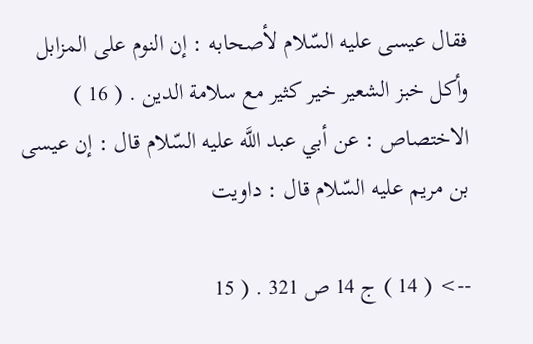فقال عيسى عليه السّلام لأصحابه : إن النوم على المزابل وأكل خبز الشعير خير كثير مع سلامة الدين . ( 16 ) الاختصاص : عن أبي عبد اللَّه عليه السّلام قال : إن عيسى بن مريم عليه السّلام قال : داويت

--> ( 14 ) ج 14 ص 321 . ( 15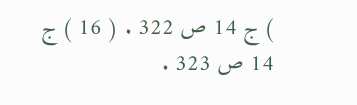) ج 14 ص 322 . ( 16 ) ج 14 ص 323 .